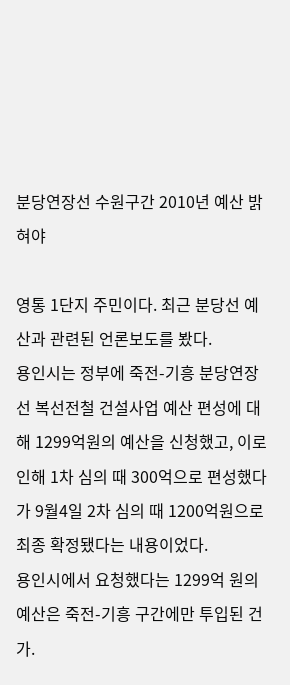분당연장선 수원구간 2010년 예산 밝혀야

영통 1단지 주민이다. 최근 분당선 예산과 관련된 언론보도를 봤다.
용인시는 정부에 죽전-기흥 분당연장선 복선전철 건설사업 예산 편성에 대해 1299억원의 예산을 신청했고, 이로 인해 1차 심의 때 300억으로 편성했다가 9월4일 2차 심의 때 1200억원으로 최종 확정됐다는 내용이었다.
용인시에서 요청했다는 1299억 원의 예산은 죽전-기흥 구간에만 투입된 건가.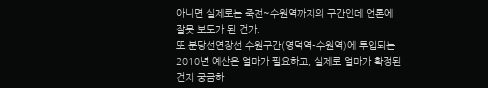아니면 실제로는 죽전~수원역까지의 구간인데 언론에 잘못 보도가 된 건가.
또 분당선연장선 수원구간(영덕역-수원역)에 투입되는 2010년 예산은 얼마가 필요하고, 실제로 얼마가 확정된 건지 궁금하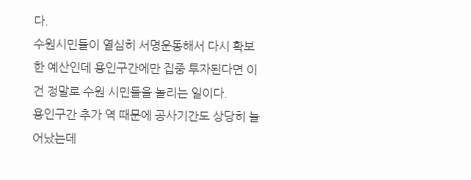다.
수원시민들이 열심히 서명운동해서 다시 확보한 예산인데 용인구간에만 집중 투자된다면 이건 정말로 수원 시민들을 놀리는 일이다.
용인구간 추가 역 때문에 공사기간도 상당히 늘어났는데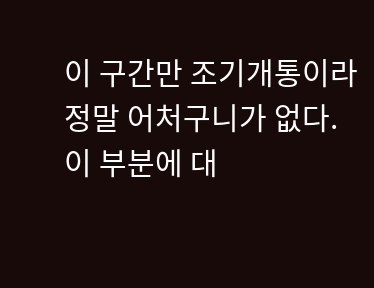이 구간만 조기개통이라 정말 어처구니가 없다.
이 부분에 대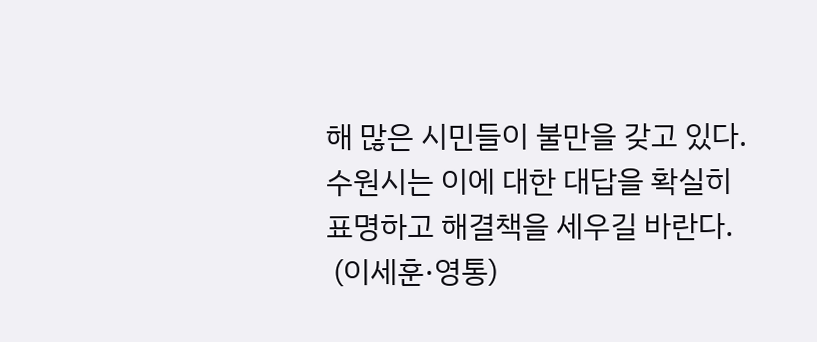해 많은 시민들이 불만을 갖고 있다.
수원시는 이에 대한 대답을 확실히 표명하고 해결책을 세우길 바란다.
 (이세훈·영통)